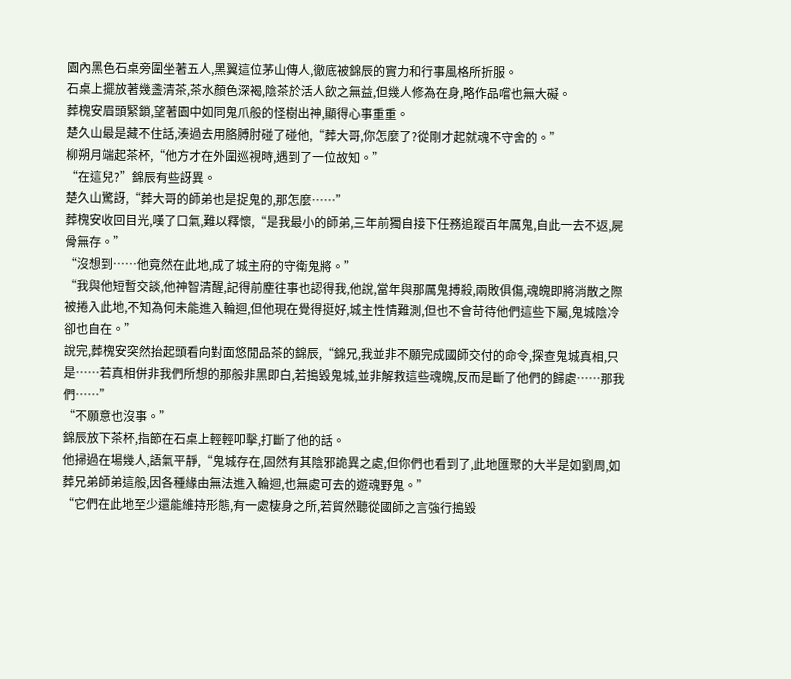園內黑色石桌旁圍坐著五人,黑翼這位茅山傳人,徹底被錦辰的實力和行事風格所折服。
石桌上擺放著幾盞清茶,茶水顏色深褐,陰茶於活人飲之無益,但幾人修為在身,略作品嚐也無大礙。
葬槐安眉頭緊鎖,望著園中如同鬼爪般的怪樹出神,顯得心事重重。
楚久山最是藏不住話,湊過去用胳膊肘碰了碰他,“葬大哥,你怎麼了?從剛才起就魂不守舍的。”
柳朔月端起茶杯,“他方才在外圍巡視時,遇到了一位故知。”
“在這兒?”錦辰有些訝異。
楚久山驚訝,“葬大哥的師弟也是捉鬼的,那怎麼……”
葬槐安收回目光,嘆了口氣,難以釋懷,“是我最小的師弟,三年前獨自接下任務追蹤百年厲鬼,自此一去不返,屍骨無存。”
“沒想到……他竟然在此地,成了城主府的守衛鬼將。”
“我與他短暫交談,他神智清醒,記得前塵往事也認得我,他說,當年與那厲鬼搏殺,兩敗俱傷,魂魄即將消散之際被捲入此地,不知為何未能進入輪迴,但他現在覺得挺好,城主性情難測,但也不會苛待他們這些下屬,鬼城陰冷卻也自在。”
說完,葬槐安突然抬起頭看向對面悠閒品茶的錦辰,“錦兄,我並非不願完成國師交付的命令,探查鬼城真相,只是……若真相併非我們所想的那般非黑即白,若搗毀鬼城,並非解救這些魂魄,反而是斷了他們的歸處……那我們……”
“不願意也沒事。”
錦辰放下茶杯,指節在石桌上輕輕叩擊,打斷了他的話。
他掃過在場幾人,語氣平靜,“鬼城存在,固然有其陰邪詭異之處,但你們也看到了,此地匯聚的大半是如劉周,如葬兄弟師弟這般,因各種緣由無法進入輪迴,也無處可去的遊魂野鬼。”
“它們在此地至少還能維持形態,有一處棲身之所,若貿然聽從國師之言強行搗毀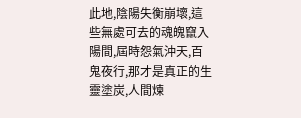此地,陰陽失衡崩壞,這些無處可去的魂魄竄入陽間,屆時怨氣沖天,百鬼夜行,那才是真正的生靈塗炭,人間煉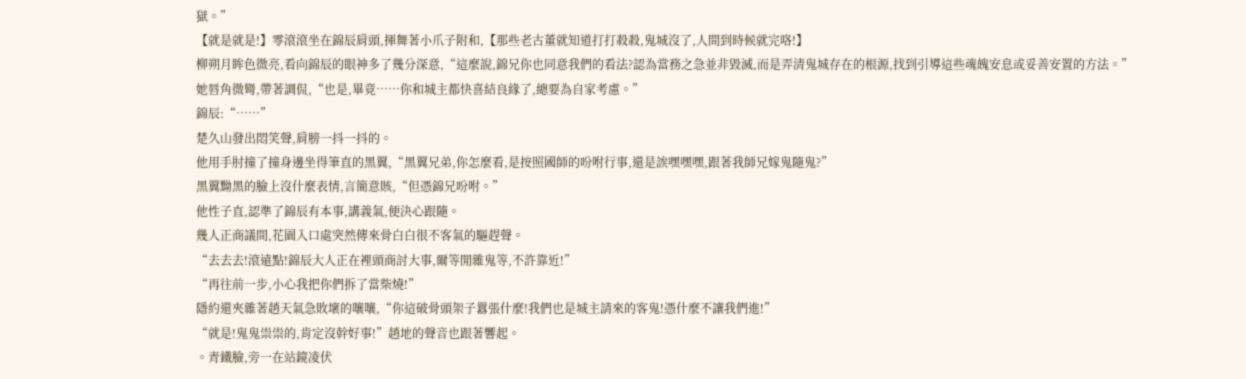獄。”
【就是就是!】零滾滾坐在錦辰肩頭,揮舞著小爪子附和,【那些老古董就知道打打殺殺,鬼城沒了,人間到時候就完咯!】
柳朔月眸色微亮,看向錦辰的眼神多了幾分深意,“這麼說,錦兄你也同意我們的看法?認為當務之急並非毀滅,而是弄清鬼城存在的根源,找到引導這些魂魄安息或妥善安置的方法。”
她唇角微彎,帶著調侃,“也是,畢竟……你和城主都快喜結良緣了,總要為自家考慮。”
錦辰:“……”
楚久山發出悶笑聲,肩膀一抖一抖的。
他用手肘撞了撞身邊坐得筆直的黑翼,“黑翼兄弟,你怎麼看,是按照國師的吩咐行事,還是誒嘿嘿嘿,跟著我師兄嫁鬼隨鬼?”
黑翼黝黑的臉上沒什麼表情,言簡意賅,“但憑錦兄吩咐。”
他性子直,認準了錦辰有本事,講義氣,便決心跟隨。
幾人正商議間,花園入口處突然傳來骨白白很不客氣的驅趕聲。
“去去去!滾遠點!錦辰大人正在裡頭商討大事,爾等閒雜鬼等,不許靠近!”
“再往前一步,小心我把你們拆了當柴燒!”
隱約還夾雜著趙天氣急敗壞的嚷嚷,“你這破骨頭架子囂張什麼!我們也是城主請來的客鬼!憑什麼不讓我們進!”
“就是!鬼鬼祟祟的,肯定沒幹好事!”趙地的聲音也跟著響起。
。青鐵臉,旁一在站鏡凌伏